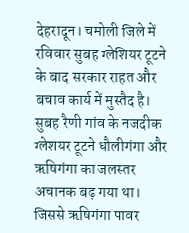देहरादून। चमोली जिले में रविवार सुबह ग्लेशियर टूटने के बाद सरकार राहत और बचाव कार्य में मुस्तैद है। सुबह रैणी गांव के नजदीक ग्लेशयर टूटने धौलीगंगा और ऋषिगंगा का जलस्तर अचानक बढ़ गया था। जिससे ऋषिगंगा पावर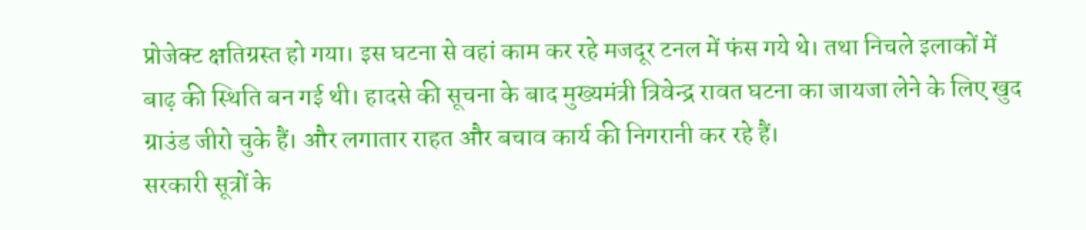प्रोजेक्ट क्षतिग्रस्त हो गया। इस घटना से वहां काम कर रहे मजदूर टनल में फंस गये थे। तथा निचले इलाकों में बाढ़ की स्थिति बन गई थी। हादसे की सूचना के बाद मुख्यमंत्री त्रिवेन्द्र रावत घटना का जायजा लेने के लिए खुद ग्राउंड जीरो चुके हैं। और लगातार राहत और बचाव कार्य की निगरानी कर रहे हैं।
सरकारी सूत्रों के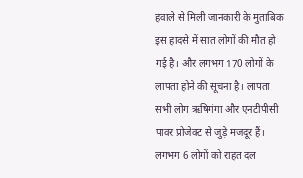हवाले से मिली जानकारी के मुताबिक इस हादसे में सात लोगों की मौत हो गई है। और लगभग 170 लोगों के लापता होने की सूचना है। लापता सभी लोग ऋषिगंगा और एनटीपीसी पावर प्रोजेक्ट से जुड़े मजदूर हैं। लगभग 6 लोगों को राहत दल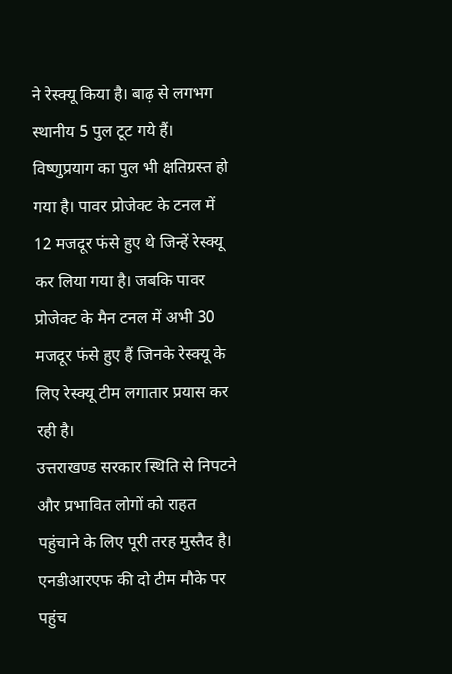ने रेस्क्यू किया है। बाढ़ से लगभग स्थानीय 5 पुल टूट गये हैं। विष्णुप्रयाग का पुल भी क्षतिग्रस्त हो गया है। पावर प्रोजेक्ट के टनल में 12 मजदूर फंसे हुए थे जिन्हें रेस्क्यू कर लिया गया है। जबकि पावर प्रोजेक्ट के मैन टनल में अभी 30 मजदूर फंसे हुए हैं जिनके रेस्क्यू के लिए रेस्क्यू टीम लगातार प्रयास कर रही है।
उत्तराखण्ड सरकार स्थिति से निपटने और प्रभावित लोगों को राहत पहुंचाने के लिए पूरी तरह मुस्तैद है। एनडीआरएफ की दो टीम मौके पर पहुंच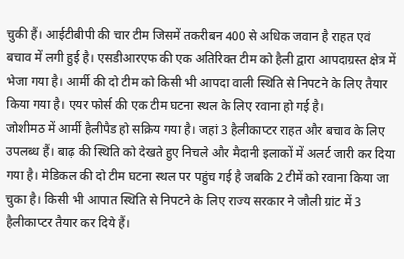चुकी हैं। आईटीबीपी की चार टीम जिसमें तकरीबन 400 से अधिक जवान है राहत एवं बचाव में लगी हुई है। एसडीआरएफ की एक अतिरिक्त टीम को हैली द्वारा आपदाग्रस्त क्षेत्र में भेजा गया है। आर्मी की दो टीम को किसी भी आपदा वाली स्थिति से निपटने के लिए तैयार किया गया है। एयर फोर्स की एक टीम घटना स्थल के लिए रवाना हो गई है।
जोशीमठ में आर्मी हैलीपैड हो सक्रिय गया है। जहां 3 हैलीकाप्टर राहत और बचाव के लिए उपलब्ध हैं। बाढ़ की स्थिति को देखते हुए निचले और मैदानी इलाकों में अलर्ट जारी कर दिया गया है। मेडिकल की दो टीम घटना स्थल पर पहुंच गई है जबकि 2 टीमें को रवाना किया जा चुका है। किसी भी आपात स्थिति से निपटने के लिए राज्य सरकार ने जौली ग्रांट में 3 हैलीकाप्टर तैयार कर दिये हैं।